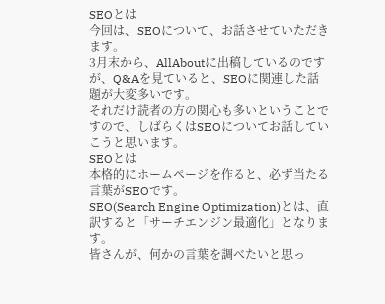SEOとは
今回は、SEOについて、お話させていただきます。
3月末から、AllAboutに出稿しているのですが、Q&Aを見ていると、SEOに関連した話題が大変多いです。
それだけ読者の方の関心も多いということですので、しばらくはSEOについてお話していこうと思います。
SEOとは
本格的にホームページを作ると、必ず当たる言葉がSEOです。
SEO(Search Engine Optimization)とは、直訳すると「サーチエンジン最適化」となります。
皆さんが、何かの言葉を調べたいと思っ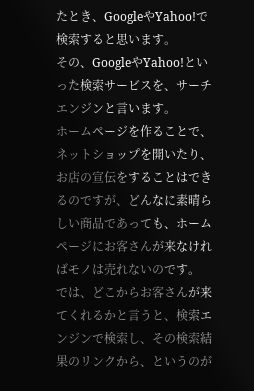たとき、GoogleやYahoo!で検索すると思います。
その、GoogleやYahoo!といった検索サービスを、サーチエンジンと言います。
ホームページを作ることで、ネットショップを開いたり、お店の宣伝をすることはできるのですが、どんなに素晴らしい商品であっても、ホームページにお客さんが来なければモノは売れないのです。
では、どこからお客さんが来てくれるかと言うと、検索エンジンで検索し、その検索結果のリンクから、というのが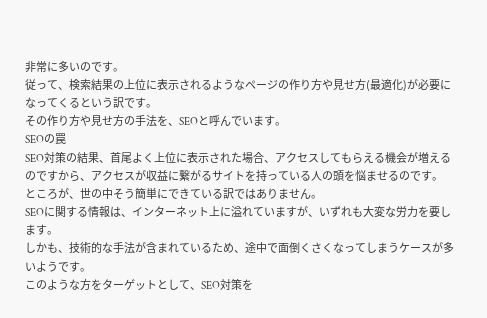非常に多いのです。
従って、検索結果の上位に表示されるようなページの作り方や見せ方(最適化)が必要になってくるという訳です。
その作り方や見せ方の手法を、SEOと呼んでいます。
SEOの罠
SEO対策の結果、首尾よく上位に表示された場合、アクセスしてもらえる機会が増えるのですから、アクセスが収益に繋がるサイトを持っている人の頭を悩ませるのです。
ところが、世の中そう簡単にできている訳ではありません。
SEOに関する情報は、インターネット上に溢れていますが、いずれも大変な労力を要します。
しかも、技術的な手法が含まれているため、途中で面倒くさくなってしまうケースが多いようです。
このような方をターゲットとして、SEO対策を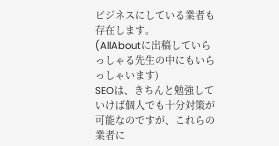ビジネスにしている業者も存在します。
(AllAboutに出稿していらっしゃる先生の中にもいらっしゃいます)
SEOは、きちんと勉強していけば個人でも十分対策が可能なのですが、これらの業者に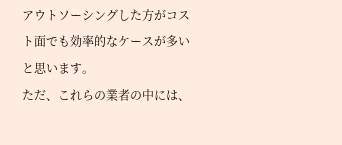アウトソーシングした方がコスト面でも効率的なケースが多いと思います。
ただ、これらの業者の中には、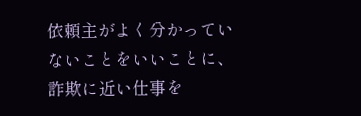依頼主がよく分かっていないことをいいことに、詐欺に近い仕事を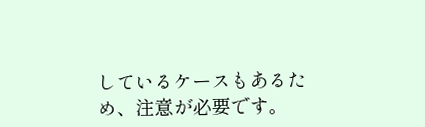しているケースもあるため、注意が必要です。